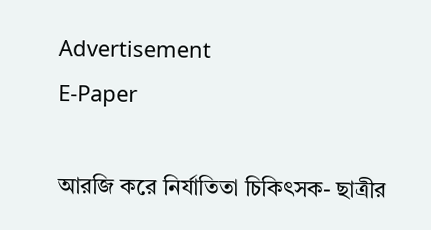Advertisement
E-Paper

আরজি করে নির্যাতিতা চিকিৎসক- ছাত্রীর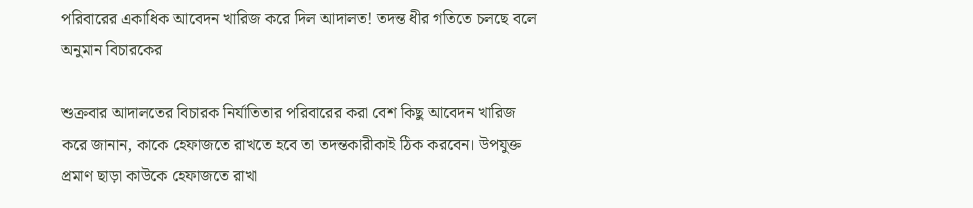পরিবারের একাধিক আবেদন খারিজ করে দিল আদালত! তদন্ত ধীর গতিতে চলছে বলে অনুমান বিচারকের

শুক্রবার আদালতের বিচারক নির্যাতিতার পরিবারের করা বেশ কিছু আবেদন খারিজ করে জানান, কাকে হেফাজতে রাখতে হবে তা তদন্তকারীকাই ঠিক করবেন। উপযুক্ত প্রমাণ ছাড়া কাউকে হেফাজতে রাখা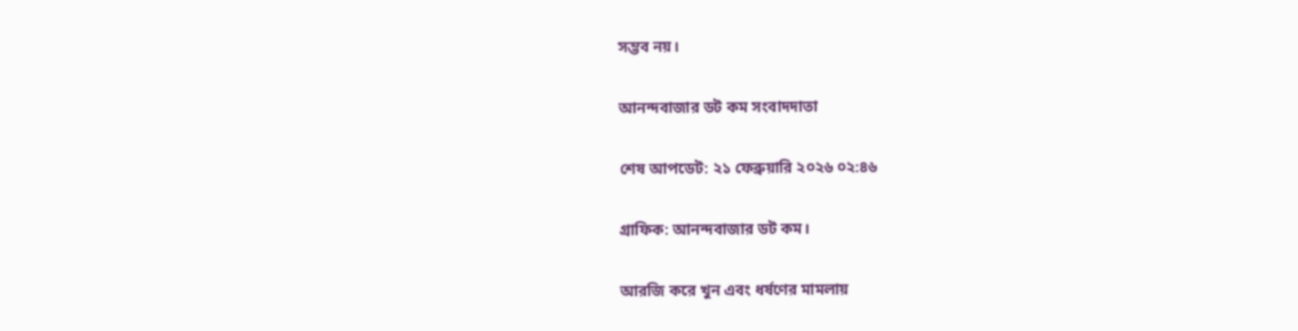সম্ভব নয়।

আনন্দবাজার ডট কম সংবাদদাতা

শেষ আপডেট: ২১ ফেব্রুয়ারি ২০২৬ ০২:৪৬

গ্রাফিক: আনন্দবাজার ডট কম।

আরজি করে খুন এবং ধর্ষণের মামলায়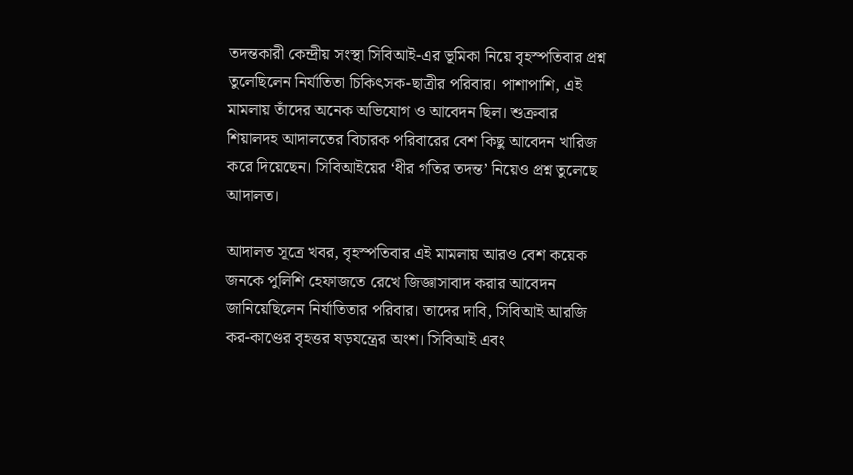তদন্তকারী কেন্দ্রীয় সংস্থা সিবিআই-এর ভূমিকা নিয়ে বৃহস্পতিবার প্রশ্ন তুলেছিলেন নির্যাতিতা চিকিৎসক-ছাত্রীর পরিবার। পাশাপাশি, এই মামলায় তাঁদের অনেক অভিযোগ ও আবেদন ছিল। শুক্রবার শিয়ালদহ আদালতের বিচারক পরিবারের বেশ কিছু আবেদন খারিজ করে দিয়েছেন। সিবিআইয়ের ‘ধীর গতির তদন্ত’ নিয়েও প্রশ্ন তুলেছে আদালত।

আদালত সূত্রে খবর, বৃহস্পতিবার এই মামলায় আরও বেশ কয়েক জনকে পুলিশি হেফাজতে রেখে জিজ্ঞাসাবাদ করার আবেদন জানিয়েছিলেন নির্যাতিতার পরিবার। তাদের দাবি, সিবিআই আরজি কর-কাণ্ডের বৃহত্তর ষড়যন্ত্রের অংশ। সিবিআই এবং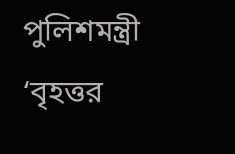পুলিশমন্ত্রী ‘বৃহত্তর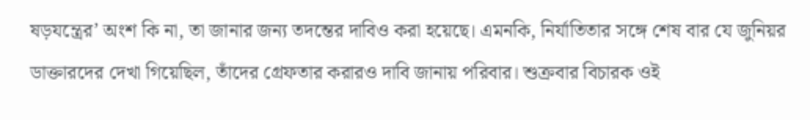ষড়যন্ত্রের’ অংশ কি না, তা জানার জন্য তদন্তের দাবিও করা হয়েছে। এমনকি, নির্যাতিতার সঙ্গে শেষ বার যে জুনিয়র ডাক্তারদের দেখা গিয়েছিল, তাঁদের গ্রেফতার করারও দাবি জানায় পরিবার। শুক্রবার বিচারক ওই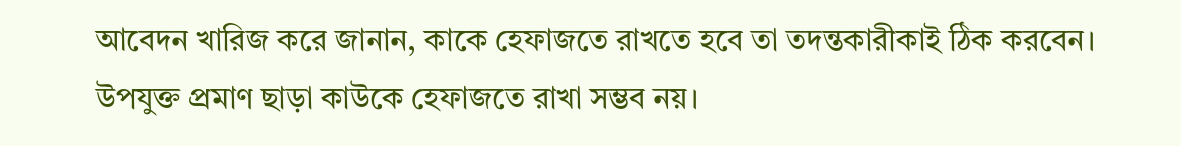আবেদন খারিজ করে জানান, কাকে হেফাজতে রাখতে হবে তা তদন্তকারীকাই ঠিক করবেন। উপযুক্ত প্রমাণ ছাড়া কাউকে হেফাজতে রাখা সম্ভব নয়।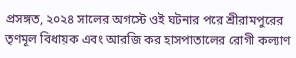প্রসঙ্গত, ২০২৪ সালের অগস্টে ওই ঘটনার পরে শ্রীরামপুরের তৃণমূল বিধায়ক এবং আরজি কর হাসপাতালের রোগী কল্যাণ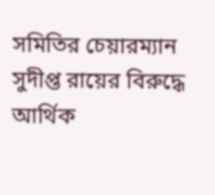সমিতির চেয়ারম্যান সুদীপ্ত রায়ের বিরুদ্ধে আর্থিক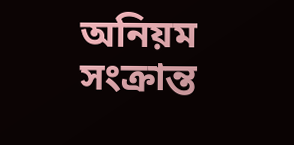অনিয়ম সংক্রান্ত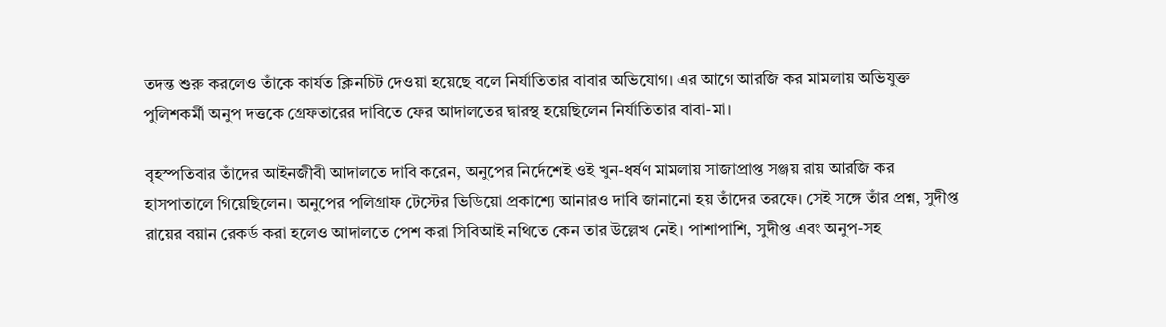তদন্ত শুরু করলেও তাঁকে কার্যত ক্লিনচিট দেওয়া হয়েছে বলে নির্যাতিতার বাবার অভিযোগ। এর আগে আরজি কর মামলায় অভিযুক্ত পুলিশকর্মী অনুপ দত্তকে গ্রেফতারের দাবিতে ফের আদালতের দ্বারস্থ হয়েছিলেন নির্যাতিতার বাবা-মা।

বৃহস্পতিবার তাঁদের আইনজীবী আদালতে দাবি করেন, অনুপের নির্দেশেই ওই খুন-ধর্ষণ মামলায় সাজাপ্রাপ্ত সঞ্জয় রায় আরজি কর হাসপাতালে গিয়েছিলেন। অনুপের পলিগ্রাফ টেস্টের ভিডিয়ো প্রকাশ্যে আনারও দাবি জানানো হয় তাঁদের তরফে। সেই সঙ্গে তাঁর প্রশ্ন, সুদীপ্ত রায়ের বয়ান রেকর্ড করা হলেও আদালতে পেশ করা সিবিআই নথিতে কেন তার উল্লেখ নেই। পাশাপাশি, সুদীপ্ত এবং অনুপ-সহ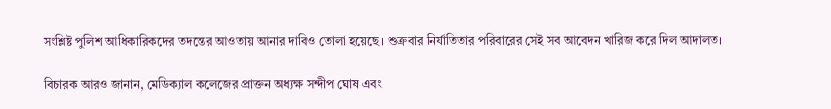সংশ্লিষ্ট পুলিশ আধিকারিকদের তদন্তের আওতায় আনার দাবিও তোলা হয়েছে। শুক্রবার নির্যাতিতার পরিবারের সেই সব আবেদন খারিজ করে দিল আদালত।

বিচারক আরও জানান, মেডিক্যাল কলেজের প্রাক্তন অধ্যক্ষ সন্দীপ ঘোষ এবং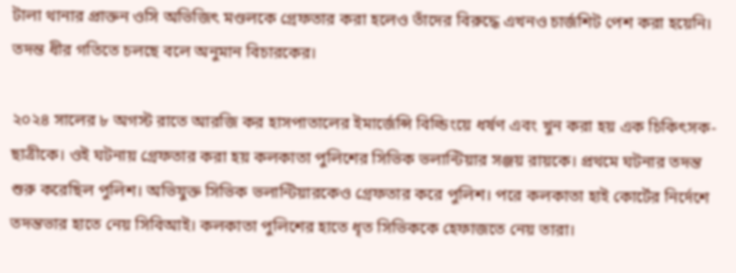টালা থানার প্রাক্তন ওসি অভিজিৎ মণ্ডলকে গ্রেফতার করা হলেও তাঁদের বিরুদ্ধে এখনও চার্জশিট পেশ করা হয়েনি। তদন্ত ধীর গতিতে চলছে বলে অনুমান বিচারকের।

২০২৪ সালের ৮ অগস্ট রাতে আরজি কর হাসপাতালের ইমার্জেন্সি বিল্ডিংয়ে ধর্ষণ এবং খুন করা হয় এক চিকিৎসক-ছাত্রীকে। ওই ঘটনায় গ্রেফতার করা হয় কলকাতা পুলিশের সিভিক ভলান্টিয়ার সঞ্জয় রায়কে। প্রথমে ঘটনার তদন্ত শুরু করেছিল পুলিশ। অভিযুক্ত সিভিক ভলান্টিয়ারকেও গ্রেফতার করে পুলিশ। পরে কলকাতা হাই কোর্টের নির্দেশে তদন্তভার হাতে নেয় সিবিআই। কলকাতা পুলিশের হাতে ধৃত সিভিককে হেফাজতে নেয় তারা।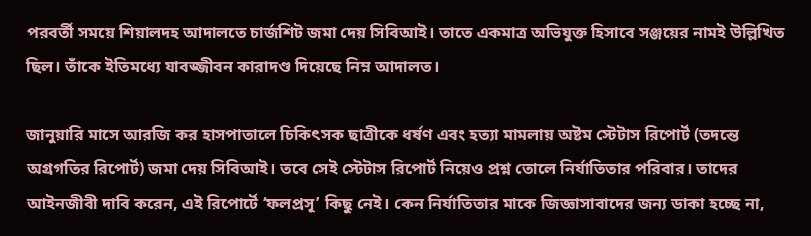পরবর্তী সময়ে শিয়ালদহ আদালতে চার্জশিট জমা দেয় সিবিআই। তাতে একমাত্র অভিযুক্ত হিসাবে সঞ্জয়ের নামই উল্লিখিত ছিল। তাঁকে ইতিমধ্যে যাবজ্জীবন কারাদণ্ড দিয়েছে নিম্ন আদালত।

জানুয়ারি মাসে আরজি কর হাসপাতালে চিকিৎসক ছাত্রীকে ধর্ষণ এবং হত‍্যা মামলায় অষ্টম স্টেটাস রিপোর্ট (তদন্তে অগ্রগতির রিপোর্ট) জমা দেয় সিবিআই। তবে সেই স্টেটাস রিপোর্ট নিয়েও প্রশ্ন তোলে নির্যাতিতার পরিবার। তাদের আইনজীবী দাবি করেন, এই রিপোর্টে ‘ফলপ্রসূ’ কিছু নেই। কেন নির্যাতিতার মাকে জিজ্ঞাসাবাদের জন্য ডাকা হচ্ছে না,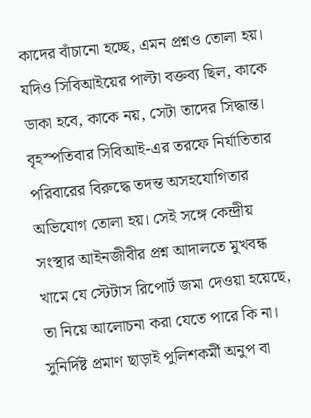কাদের বাঁচানো হচ্ছে, এমন প্রশ্নও তোলা হয়। যদিও সিবিআইয়ের পাল্টা বক্তব্য ছিল, কাকে ডাকা হবে, কাকে নয়, সেটা তাদের সিদ্ধান্ত। বৃহস্পতিবার সিবিআই-এর তরফে নির্যাতিতার পরিবারের বিরুদ্ধে তদন্ত অসহযোগিতার অভিযোগ তোলা হয়। সেই সঙ্গে কেন্দ্রীয় সংস্থার আইনজীবীর প্রশ্ন আদালতে মুখবন্ধ খামে যে স্টেটাস রিপোর্ট জমা দেওয়া হয়েছে, তা নিয়ে আলোচনা করা যেতে পারে কি না। সুনির্দিষ্ট প্রমাণ ছাড়াই পুলিশকর্মী অনুপ বা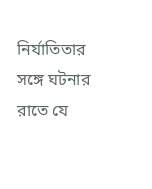নির্যাতিতার সঙ্গে ঘটনার রাতে যে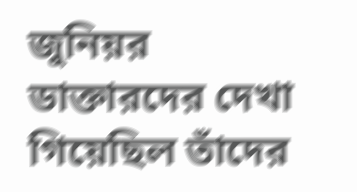জুনিয়র ডাক্তারদের দেখা গিয়েছিল তাঁদের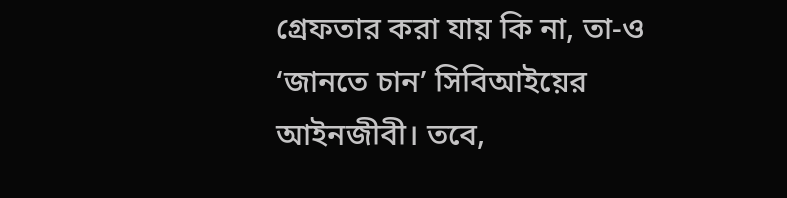গ্রেফতার করা যায় কি না, তা-ও ‘জানতে চান’ সিবিআইয়ের আইনজীবী। তবে,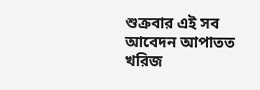শুক্রবার এই সব আবেদন আপাতত খরিজ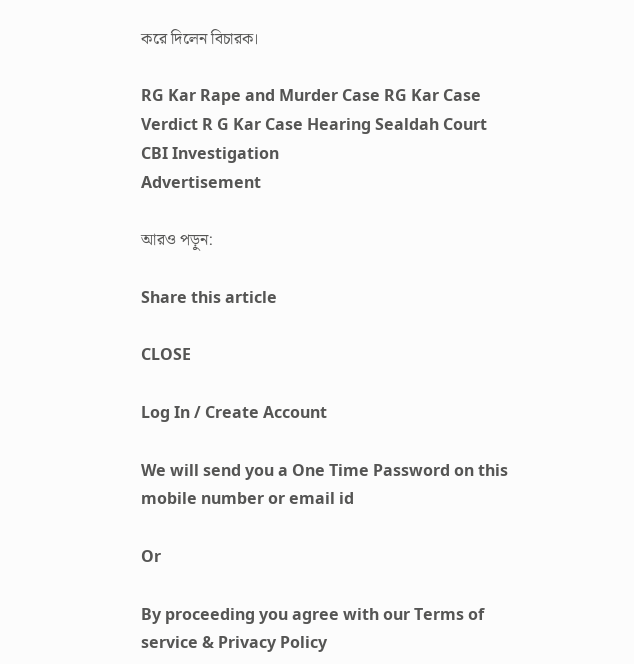করে দিলেন বিচারক।

RG Kar Rape and Murder Case RG Kar Case Verdict R G Kar Case Hearing Sealdah Court CBI Investigation
Advertisement

আরও পড়ুন:

Share this article

CLOSE

Log In / Create Account

We will send you a One Time Password on this mobile number or email id

Or

By proceeding you agree with our Terms of service & Privacy Policy